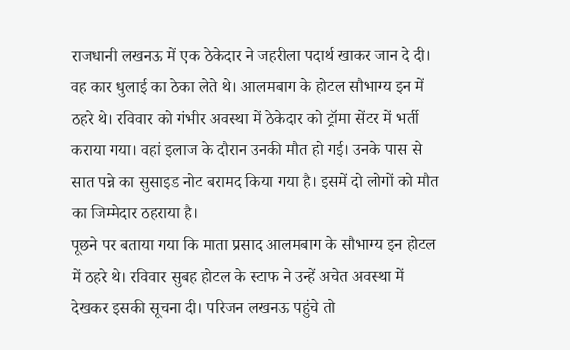राजधानी लखनऊ में एक ठेकेदार ने जहरीला पदार्थ खाकर जान दे दी। वह कार धुलाई का ठेका लेते थे। आलमबाग के होटल सौभाग्य इन में ठहरे थे। रविवार को गंभीर अवस्था में ठेकेदार को ट्रॉमा सेंटर में भर्ती कराया गया। वहां इलाज के दौरान उनकी मौत हो गई। उनके पास से सात पन्ने का सुसाइड नोट बरामद किया गया है। इसमें दो लोगों को मौत का जिम्मेदार ठहराया है।
पूछने पर बताया गया कि माता प्रसाद आलमबाग के सौभाग्य इन होटल में ठहरे थे। रविवार सुबह होटल के स्टाफ ने उन्हें अचेत अवस्था में देखकर इसकी सूचना दी। परिजन लखनऊ पहुंचे तो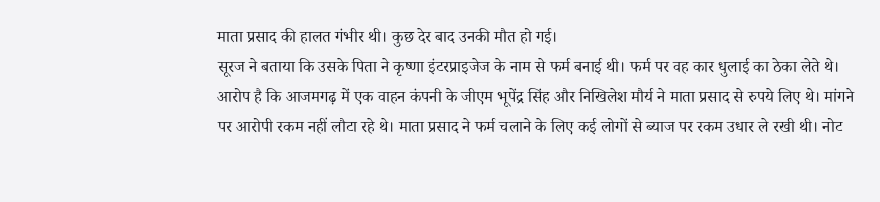माता प्रसाद की हालत गंभीर थी। कुछ देर बाद उनकी मौत हो गई।
सूरज ने बताया कि उसके पिता ने कृष्णा इंटरप्राइजेज के नाम से फर्म बनाई थी। फर्म पर वह कार धुलाई का ठेका लेते थे। आरोप है कि आजमगढ़ में एक वाहन कंपनी के जीएम भूपेंद्र सिंह और निखिलेश मौर्य ने माता प्रसाद से रुपये लिए थे। मांगने पर आरोपी रकम नहीं लौटा रहे थे। माता प्रसाद ने फर्म चलाने के लिए कई लोगों से ब्याज पर रकम उधार ले रखी थी। नोट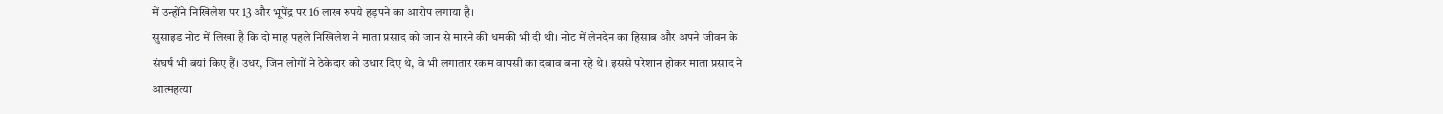में उन्होंने निखिलेश पर 13 और भूपेंद्र पर 16 लाख रुपये हड़पने का आरोप लगाया है।
सुसाइड नोट में लिखा है कि दो माह पहले निखिलेश ने माता प्रसाद को जान से मारने की धमकी भी दी थी। नोट में लेनदेन का हिसाब और अपने जीवन के संघर्ष भी बयां किए हैं। उधर, जिन लोगों ने ठेकेदार को उधार दिए थे, वे भी लगातार रकम वापसी का दबाव बना रहे थे। इससे परेशान होकर माता प्रसाद ने आत्महत्या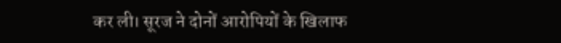कर ली। सूरज ने दोनों आरोपियों के खिलाफ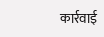कार्रवाई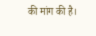की मांग की है।